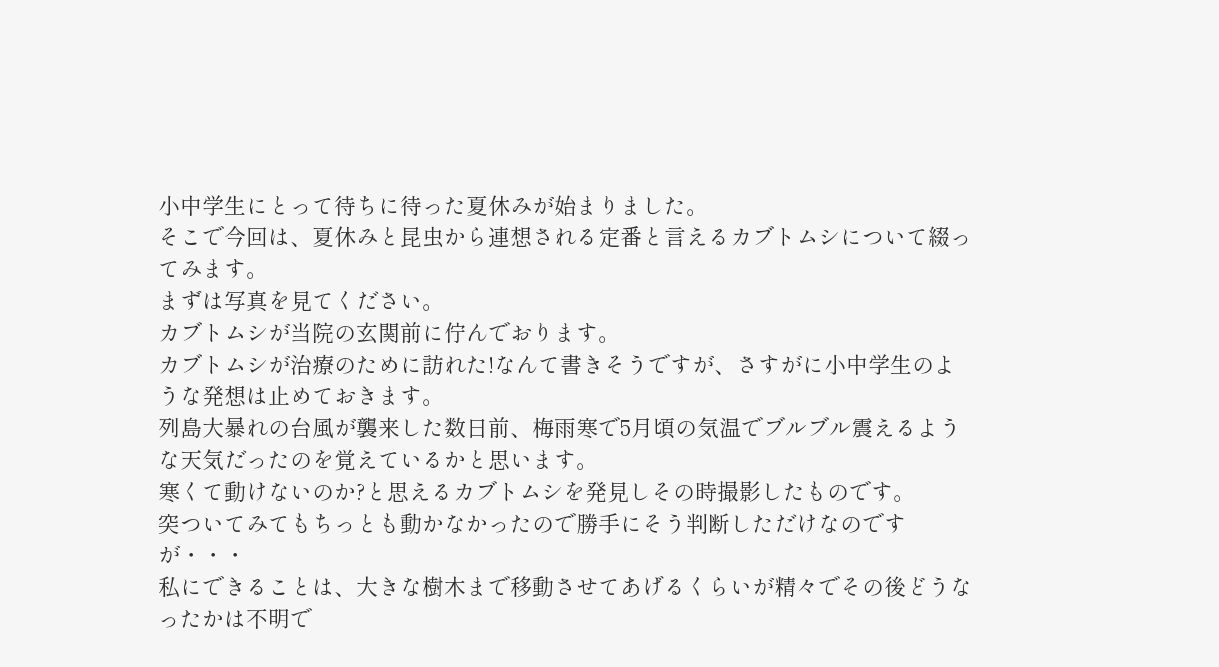小中学生にとって待ちに待った夏休みが始まりました。
そこで今回は、夏休みと昆虫から連想される定番と言えるカブトムシについて綴ってみます。
まずは写真を見てください。
カブトムシが当院の玄関前に佇んでおります。
カブトムシが治療のために訪れた!なんて書きそうですが、さすがに小中学生のような発想は止めておきます。
列島大暴れの台風が襲来した数日前、梅雨寒で5月頃の気温でブルブル震えるような天気だったのを覚えているかと思います。
寒くて動けないのか?と思えるカブトムシを発見しその時撮影したものです。
突ついてみてもちっとも動かなかったので勝手にそう判断しただけなのですが・・・
私にできることは、大きな樹木まで移動させてあげるくらいが精々でその後どうなったかは不明で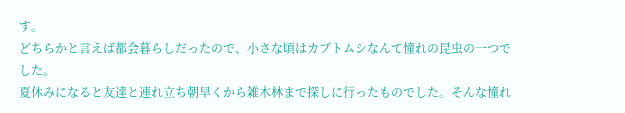す。
どちらかと言えば都会暮らしだったので、小さな頃はカブトムシなんて憧れの昆虫の一つでした。
夏休みになると友達と連れ立ち朝早くから雑木林まで探しに行ったものでした。そんな憧れ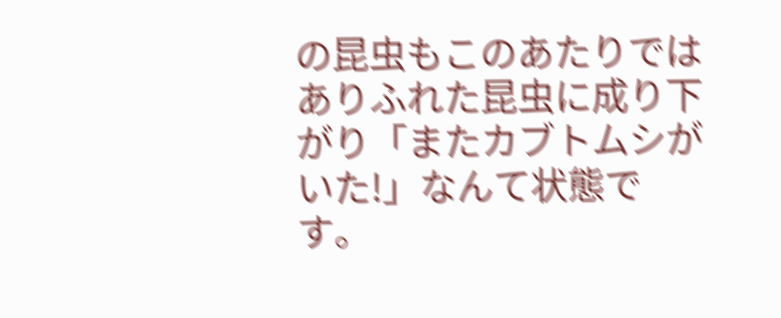の昆虫もこのあたりではありふれた昆虫に成り下がり「またカブトムシがいた!」なんて状態です。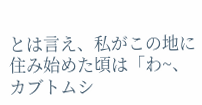とは言え、私がこの地に住み始めた頃は「わ~、カブトムシ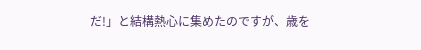だ!」と結構熱心に集めたのですが、歳を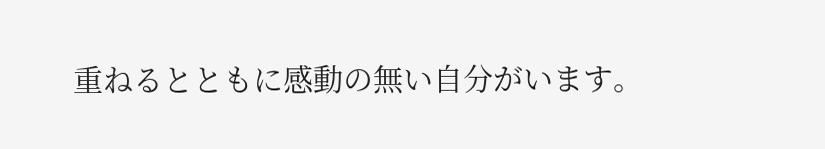重ねるとともに感動の無い自分がいます。